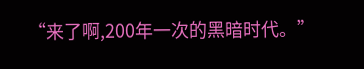“来了啊,200年一次的黑暗时代。”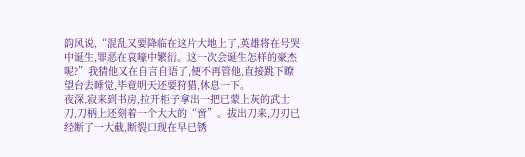韵风说,“混乱又要降临在这片大地上了,英雄将在号哭中诞生,罪恶在哀嚎中繁衍。这一次会诞生怎样的豪杰呢?”我猜他又在自言自语了,便不再管他,直接跳下瞭望台去睡觉,毕竟明天还要狩猎,休息一下。
夜深,寂来到书房,拉开柜子拿出一把已蒙上灰的武士刀,刀柄上还刻着一个大大的“啻”。拔出刀来,刀刃已经断了一大截,断裂口现在早已锈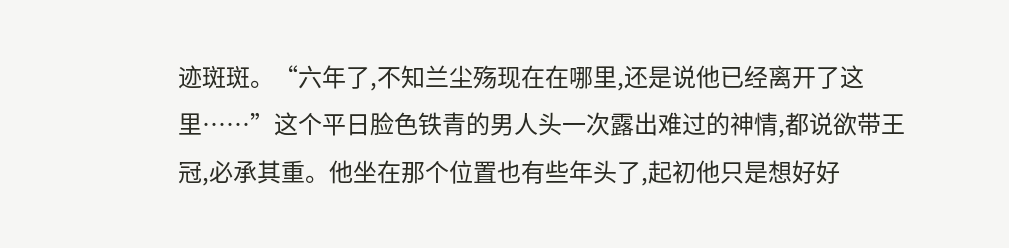迹斑斑。“六年了,不知兰尘殇现在在哪里,还是说他已经离开了这里……”这个平日脸色铁青的男人头一次露出难过的神情,都说欲带王冠,必承其重。他坐在那个位置也有些年头了,起初他只是想好好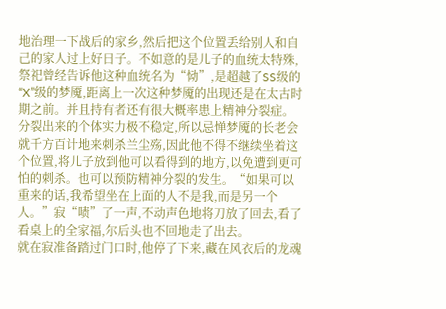地治理一下战后的家乡,然后把这个位置丢给别人和自己的家人过上好日子。不如意的是儿子的血统太特殊,祭祀曾经告诉他这种血统名为“恸”,是超越了SS级的“X”级的梦魇,距离上一次这种梦魇的出现还是在太古时期之前。并且持有者还有很大概率患上精神分裂症。分裂出来的个体实力极不稳定,所以忌惮梦魇的长老会就千方百计地来刺杀兰尘殇,因此他不得不继续坐着这个位置,将儿子放到他可以看得到的地方,以免遭到更可怕的刺杀。也可以预防精神分裂的发生。“如果可以重来的话,我希望坐在上面的人不是我,而是另一个人。”寂“啧”了一声,不动声色地将刀放了回去,看了看桌上的全家福,尔后头也不回地走了出去。
就在寂准备踏过门口时,他停了下来,藏在风衣后的龙魂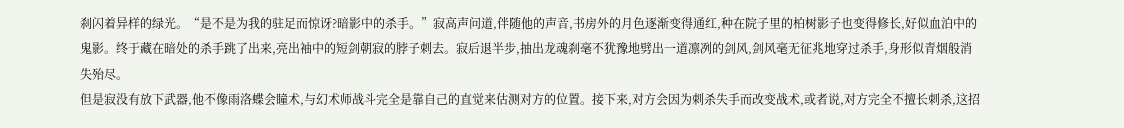刹闪着异样的绿光。“是不是为我的驻足而惊讶?暗影中的杀手。”寂高声问道,伴随他的声音,书房外的月色逐渐变得通红,种在院子里的柏树影子也变得修长,好似血泊中的鬼影。终于藏在暗处的杀手跳了出来,亮出袖中的短剑朝寂的脖子刺去。寂后退半步,抽出龙魂刹毫不犹豫地劈出一道凛冽的剑风,剑风毫无征兆地穿过杀手,身形似青烟般消失殆尽。
但是寂没有放下武器,他不像雨洛蝶会瞳术,与幻术师战斗完全是靠自己的直觉来估测对方的位置。接下来,对方会因为刺杀失手而改变战术,或者说,对方完全不擅长刺杀,这招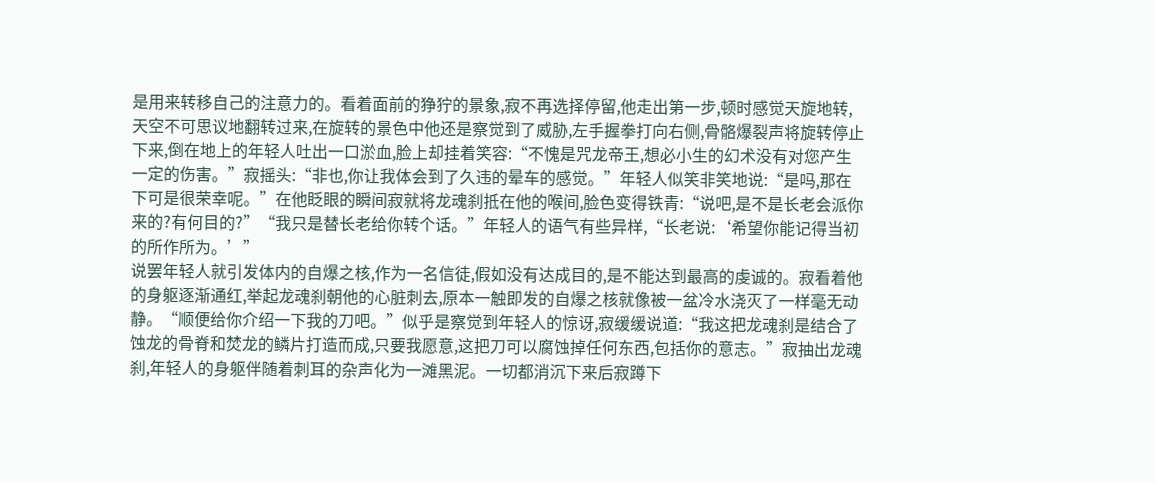是用来转移自己的注意力的。看着面前的狰狞的景象,寂不再选择停留,他走出第一步,顿时感觉天旋地转,天空不可思议地翻转过来,在旋转的景色中他还是察觉到了威胁,左手握拳打向右侧,骨骼爆裂声将旋转停止下来,倒在地上的年轻人吐出一口淤血,脸上却挂着笑容:“不愧是咒龙帝王,想必小生的幻术没有对您产生一定的伤害。”寂摇头:“非也,你让我体会到了久违的晕车的感觉。”年轻人似笑非笑地说:“是吗,那在下可是很荣幸呢。”在他眨眼的瞬间寂就将龙魂刹抵在他的喉间,脸色变得铁青:“说吧,是不是长老会派你来的?有何目的?”“我只是替长老给你转个话。”年轻人的语气有些异样,“长老说:‘希望你能记得当初的所作所为。’”
说罢年轻人就引发体内的自爆之核,作为一名信徒,假如没有达成目的,是不能达到最高的虔诚的。寂看着他的身躯逐渐通红,举起龙魂刹朝他的心脏刺去,原本一触即发的自爆之核就像被一盆冷水浇灭了一样毫无动静。“顺便给你介绍一下我的刀吧。”似乎是察觉到年轻人的惊讶,寂缓缓说道:“我这把龙魂刹是结合了蚀龙的骨脊和焚龙的鳞片打造而成,只要我愿意,这把刀可以腐蚀掉任何东西,包括你的意志。”寂抽出龙魂刹,年轻人的身躯伴随着刺耳的杂声化为一滩黑泥。一切都消沉下来后寂蹲下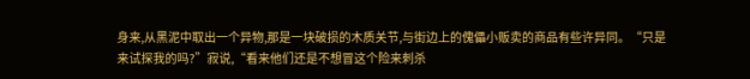身来,从黑泥中取出一个异物,那是一块破损的木质关节,与街边上的傀儡小贩卖的商品有些许异同。“只是来试探我的吗?”寂说,“看来他们还是不想冒这个险来刺杀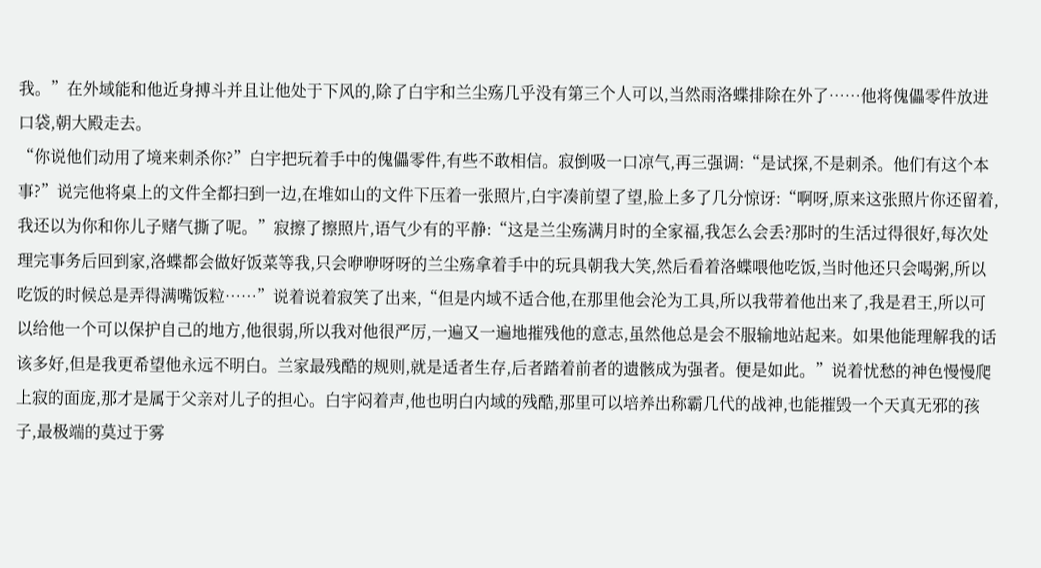我。”在外域能和他近身搏斗并且让他处于下风的,除了白宇和兰尘殇几乎没有第三个人可以,当然雨洛蝶排除在外了……他将傀儡零件放进口袋,朝大殿走去。
“你说他们动用了境来刺杀你?”白宇把玩着手中的傀儡零件,有些不敢相信。寂倒吸一口凉气,再三强调:“是试探,不是刺杀。他们有这个本事?”说完他将桌上的文件全都扫到一边,在堆如山的文件下压着一张照片,白宇凑前望了望,脸上多了几分惊讶:“啊呀,原来这张照片你还留着,我还以为你和你儿子赌气撕了呢。”寂擦了擦照片,语气少有的平静:“这是兰尘殇满月时的全家福,我怎么会丢?那时的生活过得很好,每次处理完事务后回到家,洛蝶都会做好饭菜等我,只会咿咿呀呀的兰尘殇拿着手中的玩具朝我大笑,然后看着洛蝶喂他吃饭,当时他还只会喝粥,所以吃饭的时候总是弄得满嘴饭粒……”说着说着寂笑了出来,“但是内域不适合他,在那里他会沦为工具,所以我带着他出来了,我是君王,所以可以给他一个可以保护自己的地方,他很弱,所以我对他很严厉,一遍又一遍地摧残他的意志,虽然他总是会不服输地站起来。如果他能理解我的话该多好,但是我更希望他永远不明白。兰家最残酷的规则,就是适者生存,后者踏着前者的遗骸成为强者。便是如此。”说着忧愁的神色慢慢爬上寂的面庞,那才是属于父亲对儿子的担心。白宇闷着声,他也明白内域的残酷,那里可以培养出称霸几代的战神,也能摧毁一个天真无邪的孩子,最极端的莫过于雾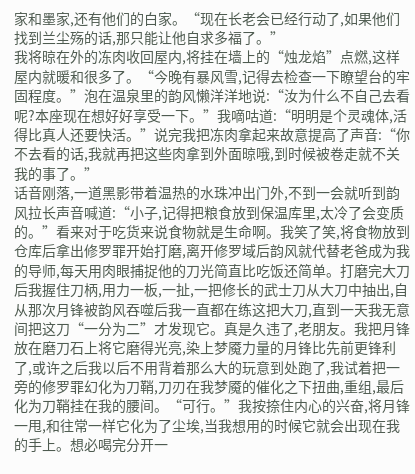家和墨家,还有他们的白家。“现在长老会已经行动了,如果他们找到兰尘殇的话,那只能让他自求多福了。”
我将晾在外的冻肉收回屋内,将挂在墙上的“烛龙焰”点燃,这样屋内就暖和很多了。“今晚有暴风雪,记得去检查一下瞭望台的牢固程度。”泡在温泉里的韵风懒洋洋地说:“汝为什么不自己去看呢?本座现在想好好享受一下。”我嘀咕道:“明明是个灵魂体,活得比真人还要快活。”说完我把冻肉拿起来故意提高了声音:“你不去看的话,我就再把这些肉拿到外面晾哦,到时候被卷走就不关我的事了。”
话音刚落,一道黑影带着温热的水珠冲出门外,不到一会就听到韵风拉长声音喊道:“小子,记得把粮食放到保温库里,太冷了会变质的。”看来对于吃货来说食物就是生命啊。我笑了笑,将食物放到仓库后拿出修罗罪开始打磨,离开修罗域后韵风就代替老爸成为我的导师,每天用肉眼捕捉他的刀光简直比吃饭还简单。打磨完大刀后我握住刀柄,用力一板,一扯,一把修长的武士刀从大刀中抽出,自从那次月锋被韵风吞噬后我一直都在练这把大刀,直到一天我无意间把这刀“一分为二”才发现它。真是久违了,老朋友。我把月锋放在磨刀石上将它磨得光亮,染上梦魇力量的月锋比先前更锋利了,或许之后我以后不用背着那么大的玩意到处跑了,我试着把一旁的修罗罪幻化为刀鞘,刀刃在我梦魇的催化之下扭曲,重组,最后化为刀鞘挂在我的腰间。“可行。”我按捺住内心的兴奋,将月锋一甩,和往常一样它化为了尘埃,当我想用的时候它就会出现在我的手上。想必喝完分开一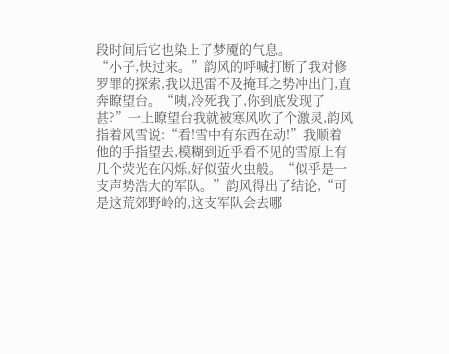段时间后它也染上了梦魇的气息。
“小子,快过来。”韵风的呼喊打断了我对修罗罪的探索,我以迅雷不及掩耳之势冲出门,直奔瞭望台。“咦,冷死我了,你到底发现了甚?”一上瞭望台我就被寒风吹了个激灵,韵风指着风雪说:“看!雪中有东西在动!”我顺着他的手指望去,模糊到近乎看不见的雪原上有几个荧光在闪烁,好似萤火虫般。“似乎是一支声势浩大的军队。”韵风得出了结论,“可是这荒郊野岭的,这支军队会去哪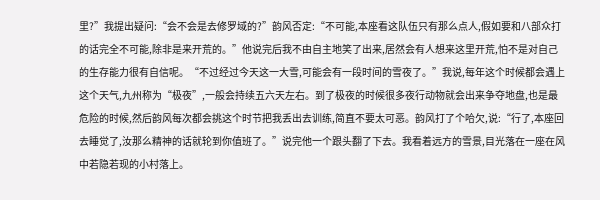里?”我提出疑问:“会不会是去修罗域的?”韵风否定:“不可能,本座看这队伍只有那么点人,假如要和八部众打的话完全不可能,除非是来开荒的。”他说完后我不由自主地笑了出来,居然会有人想来这里开荒,怕不是对自己的生存能力很有自信呢。“不过经过今天这一大雪,可能会有一段时间的雪夜了。”我说,每年这个时候都会遇上这个天气,九州称为“极夜”,一般会持续五六天左右。到了极夜的时候很多夜行动物就会出来争夺地盘,也是最危险的时候,然后韵风每次都会挑这个时节把我丢出去训练,简直不要太可恶。韵风打了个哈欠,说:“行了,本座回去睡觉了,汝那么精神的话就轮到你值班了。”说完他一个跟头翻了下去。我看着远方的雪景,目光落在一座在风中若隐若现的小村落上。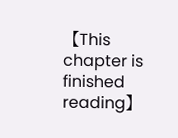【This chapter is finished reading】